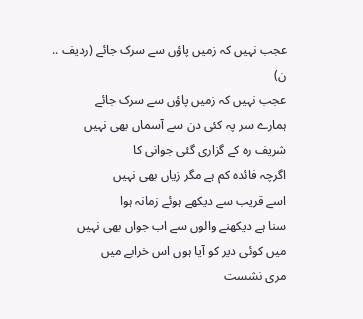عجب نہیں کہ زمیں پاؤں سے سرک جائے (ردیف .. ن)
عجب نہیں کہ زمیں پاؤں سے سرک جائے
ہمارے سر پہ کئی دن سے آسماں بھی نہیں
شریف رہ کے گزاری گئی جوانی کا
اگرچہ فائدہ کم ہے مگر زیاں بھی نہیں
اسے قریب سے دیکھے ہوئے زمانہ ہوا
سنا ہے دیکھنے والوں سے اب جواں بھی نہیں
میں کوئی دیر کو آیا ہوں اس خرابے میں
مری نشست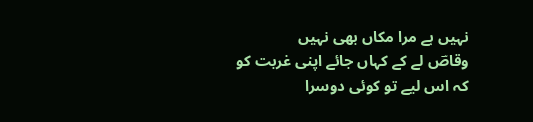نہیں ہے مرا مکاں بھی نہیں
وقاصؔ لے کے کہاں جائے اپنی غربت کو
کہ اس لیے تو کوئی دوسرا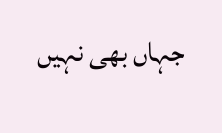جہاں بھی نہیں